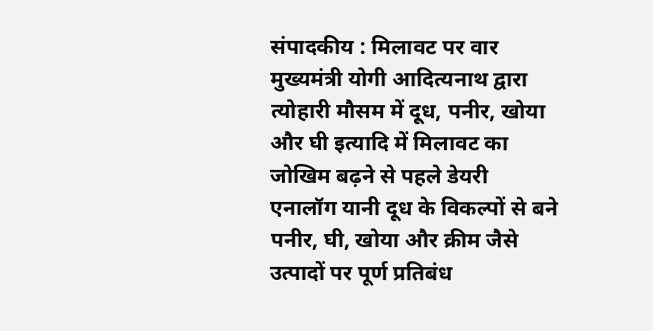संपादकीय : मिलावट पर वार
मुख्यमंत्री योगी आदित्यनाथ द्वारा त्योहारी मौसम में दूध, पनीर, खोया और घी इत्यादि में मिलावट का जोखिम बढ़ने से पहले डेयरी एनालॉग यानी दूध के विकल्पों से बने पनीर, घी, खोया और क्रीम जैसे उत्पादों पर पूर्ण प्रतिबंध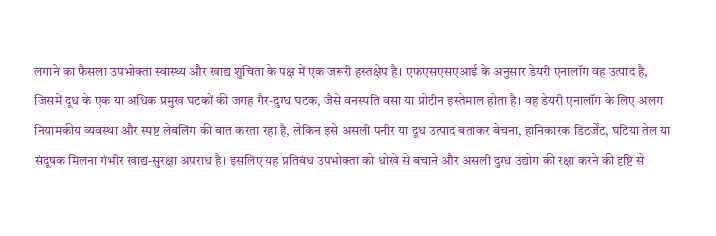लगाने का फैसला उपभोक्ता स्वास्थ्य और खाद्य शुचिता के पक्ष में एक जरूरी हस्तक्षेप है। एफएसएसएआई के अनुसार डेयरी एनालॉग वह उत्पाद है, जिसमें दूध के एक या अधिक प्रमुख घटकों की जगह गैर-दुग्ध घटक, जैसे वनस्पति वसा या प्रोटीन इस्तेमाल होता है। वह डेयरी एनालॉग के लिए अलग नियामकीय व्यवस्था और स्पष्ट लेबलिंग की बात करता रहा है, लेकिन इसे असली पनीर या दूध उत्पाद बताकर बेचना, हानिकारक डिटर्जेंट, घटिया तेल या संदूषक मिलना गंभीर खाद्य-सुरक्षा अपराध है। इसलिए यह प्रतिबंध उपभोक्ता को धोखे से बचाने और असली दुग्ध उद्योग की रक्षा करने की दृष्टि से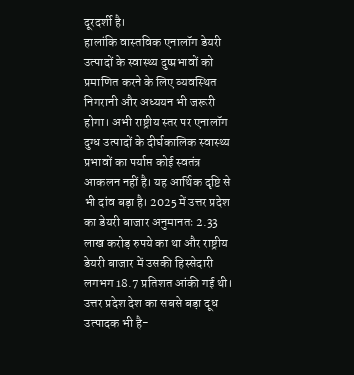दूरदर्शी है।
हालांकि वास्तविक एनालॉग डेयरी उत्पादों के स्वास्थ्य दुष्प्रभावों को प्रमाणित करने के लिए व्यवस्थित निगरानी और अध्ययन भी जरूरी होगा। अभी राष्ट्रीय स्तर पर एनालॉग दुग्ध उत्पादों के दीर्घकालिक स्वास्थ्य प्रभावों का पर्याप्त कोई स्वतंत्र आकलन नहीं है। यह आर्थिक दृष्टि से भी दांव बड़ा है। 2025 में उत्तर प्रदेश का डेयरी बाजार अनुमानतः 2.33 लाख करोड़ रुपये का था और राष्ट्रीय डेयरी बाजार में उसकी हिस्सेदारी लगभग 18.7 प्रतिशत आंकी गई थी। उत्तर प्रदेश देश का सबसे बड़ा दूध उत्पादक भी है-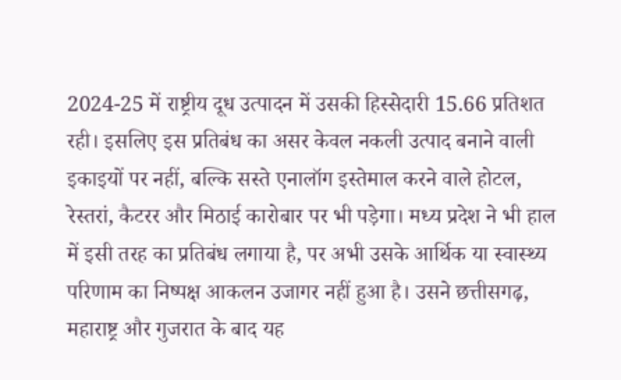2024-25 में राष्ट्रीय दूध उत्पादन में उसकी हिस्सेदारी 15.66 प्रतिशत रही। इसलिए इस प्रतिबंध का असर केवल नकली उत्पाद बनाने वाली इकाइयों पर नहीं, बल्कि सस्ते एनालॉग इस्तेमाल करने वाले होटल, रेस्तरां, कैटरर और मिठाई कारोबार पर भी पड़ेगा। मध्य प्रदेश ने भी हाल में इसी तरह का प्रतिबंध लगाया है, पर अभी उसके आर्थिक या स्वास्थ्य परिणाम का निष्पक्ष आकलन उजागर नहीं हुआ है। उसने छत्तीसगढ़, महाराष्ट्र और गुजरात के बाद यह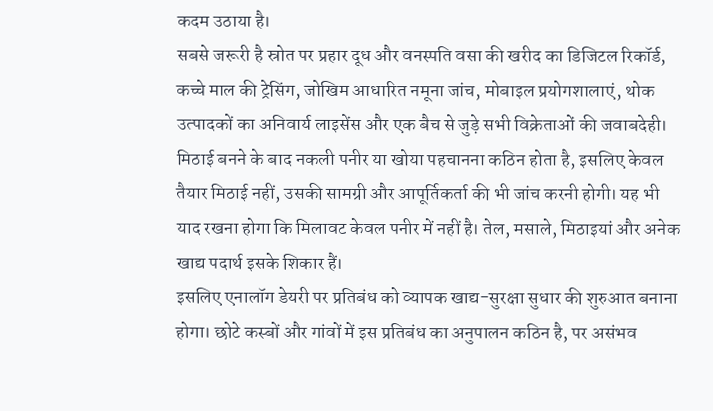कदम उठाया है।
सबसे जरूरी है स्रोत पर प्रहार दूध और वनस्पति वसा की खरीद का डिजिटल रिकॉर्ड, कच्चे माल की ट्रेसिंग, जोखिम आधारित नमूना जांच, मोबाइल प्रयोगशालाएं, थोक उत्पादकों का अनिवार्य लाइसेंस और एक बैच से जुड़े सभी विक्रेताओं की जवाबदेही। मिठाई बनने के बाद नकली पनीर या खोया पहचानना कठिन होता है, इसलिए केवल तैयार मिठाई नहीं, उसकी सामग्री और आपूर्तिकर्ता की भी जांच करनी होगी। यह भी याद रखना होगा कि मिलावट केवल पनीर में नहीं है। तेल, मसाले, मिठाइयां और अनेक खाद्य पदार्थ इसके शिकार हैं।
इसलिए एनालॉग डेयरी पर प्रतिबंध को व्यापक खाद्य-सुरक्षा सुधार की शुरुआत बनाना होगा। छोटे कस्बों और गांवों में इस प्रतिबंध का अनुपालन कठिन है, पर असंभव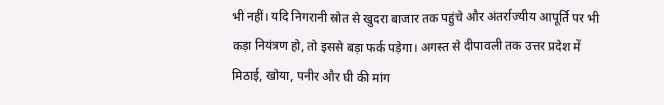भी नहीं। यदि निगरानी स्रोत से खुदरा बाजार तक पहुंचे और अंतर्राज्यीय आपूर्ति पर भी कड़ा नियंत्रण हो, तो इससे बड़ा फर्क पड़ेगा। अगस्त से दीपावली तक उत्तर प्रदेश में मिठाई, खोया, पनीर और घी की मांग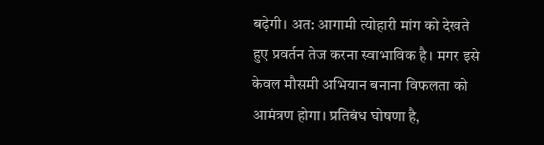बढ़ेगी। अत: आगामी त्योहारी मांग को देखते हुए प्रवर्तन तेज करना स्वाभाविक है। मगर इसे केवल मौसमी अभियान बनाना विफलता को आमंत्रण होगा। प्रतिबंध घोषणा है,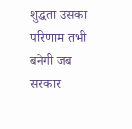शुद्धता उसका परिणाम तभी बनेगी जब सरकार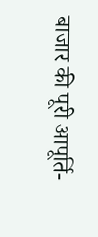बाजार की पूरी आपूर्ति-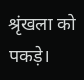श्रृंखला को पकड़े।